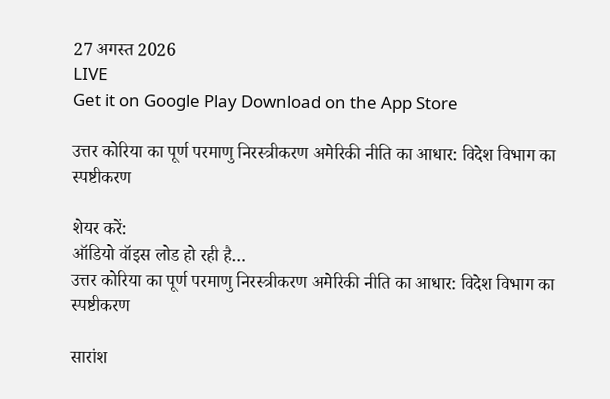27 अगस्त 2026
LIVE
Get it on Google Play Download on the App Store

उत्तर कोरिया का पूर्ण परमाणु निरस्त्रीकरण अमेरिकी नीति का आधार: विदेश विभाग का स्पष्टीकरण

शेयर करें:
ऑडियो वॉइस लोड हो रही है…
उत्तर कोरिया का पूर्ण परमाणु निरस्त्रीकरण अमेरिकी नीति का आधार: विदेश विभाग का स्पष्टीकरण

सारांश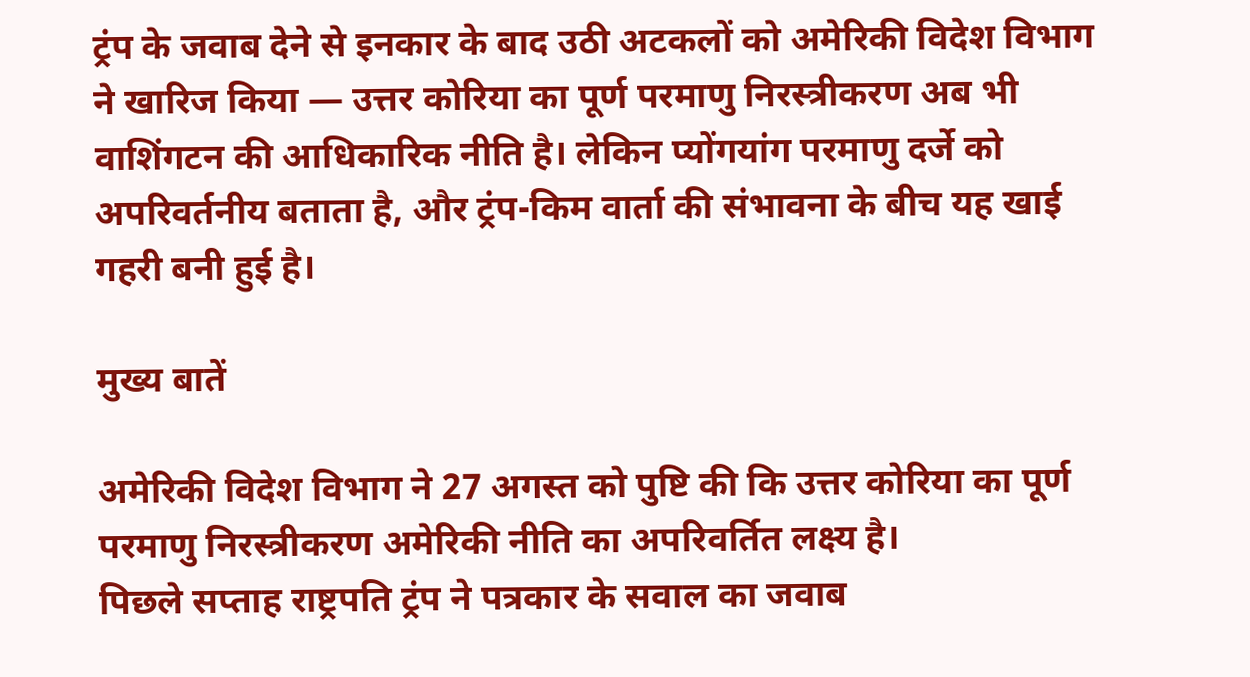ट्रंप के जवाब देने से इनकार के बाद उठी अटकलों को अमेरिकी विदेश विभाग ने खारिज किया — उत्तर कोरिया का पूर्ण परमाणु निरस्त्रीकरण अब भी वाशिंगटन की आधिकारिक नीति है। लेकिन प्योंगयांग परमाणु दर्जे को अपरिवर्तनीय बताता है, और ट्रंप-किम वार्ता की संभावना के बीच यह खाई गहरी बनी हुई है।

मुख्य बातें

अमेरिकी विदेश विभाग ने 27 अगस्त को पुष्टि की कि उत्तर कोरिया का पूर्ण परमाणु निरस्त्रीकरण अमेरिकी नीति का अपरिवर्तित लक्ष्य है।
पिछले सप्ताह राष्ट्रपति ट्रंप ने पत्रकार के सवाल का जवाब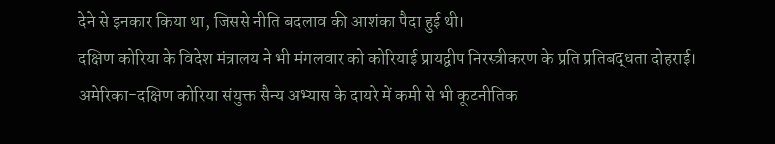देने से इनकार किया था, जिससे नीति बदलाव की आशंका पैदा हुई थी।
दक्षिण कोरिया के विदेश मंत्रालय ने भी मंगलवार को कोरियाई प्रायद्वीप निरस्त्रीकरण के प्रति प्रतिबद्धता दोहराई।
अमेरिका-दक्षिण कोरिया संयुक्त सैन्य अभ्यास के दायरे में कमी से भी कूटनीतिक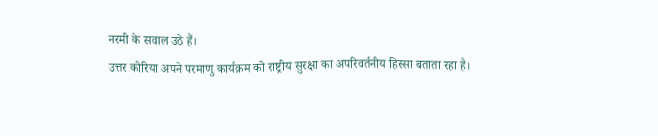नरमी के सवाल उठे हैं।
उत्तर कोरिया अपने परमाणु कार्यक्रम को राष्ट्रीय सुरक्षा का अपरिवर्तनीय हिस्सा बताता रहा है।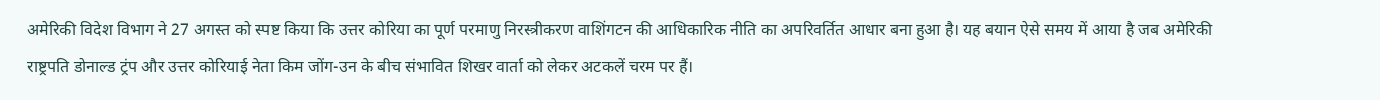अमेरिकी विदेश विभाग ने 27 अगस्त को स्पष्ट किया कि उत्तर कोरिया का पूर्ण परमाणु निरस्त्रीकरण वाशिंगटन की आधिकारिक नीति का अपरिवर्तित आधार बना हुआ है। यह बयान ऐसे समय में आया है जब अमेरिकी राष्ट्रपति डोनाल्ड ट्रंप और उत्तर कोरियाई नेता किम जोंग-उन के बीच संभावित शिखर वार्ता को लेकर अटकलें चरम पर हैं।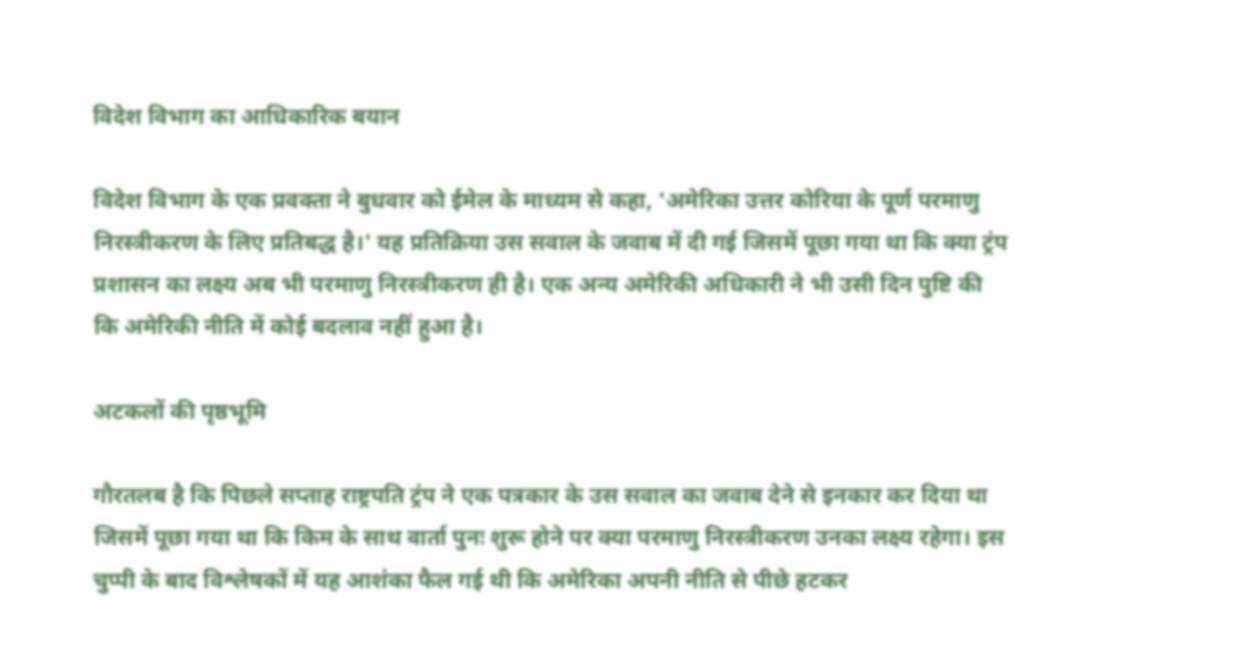विदेश विभाग का आधिकारिक बयान

विदेश विभाग के एक प्रवक्ता ने बुधवार को ईमेल के माध्यम से कहा, 'अमेरिका उत्तर कोरिया के पूर्ण परमाणु निरस्त्रीकरण के लिए प्रतिबद्ध है।' यह प्रतिक्रिया उस सवाल के जवाब में दी गई जिसमें पूछा गया था कि क्या ट्रंप प्रशासन का लक्ष्य अब भी परमाणु निरस्त्रीकरण ही है। एक अन्य अमेरिकी अधिकारी ने भी उसी दिन पुष्टि की कि अमेरिकी नीति में कोई बदलाव नहीं हुआ है।

अटकलों की पृष्ठभूमि

गौरतलब है कि पिछले सप्ताह राष्ट्रपति ट्रंप ने एक पत्रकार के उस सवाल का जवाब देने से इनकार कर दिया था जिसमें पूछा गया था कि किम के साथ वार्ता पुनः शुरू होने पर क्या परमाणु निरस्त्रीकरण उनका लक्ष्य रहेगा। इस चुप्पी के बाद विश्लेषकों में यह आशंका फैल गई थी कि अमेरिका अपनी नीति से पीछे हटकर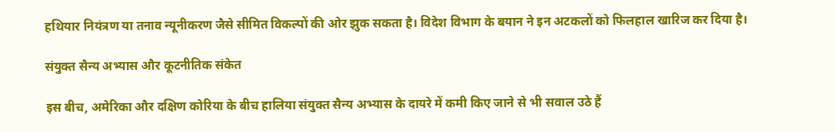हथियार नियंत्रण या तनाव न्यूनीकरण जैसे सीमित विकल्पों की ओर झुक सकता है। विदेश विभाग के बयान ने इन अटकलों को फिलहाल खारिज कर दिया है।

संयुक्त सैन्य अभ्यास और कूटनीतिक संकेत

इस बीच, अमेरिका और दक्षिण कोरिया के बीच हालिया संयुक्त सैन्य अभ्यास के दायरे में कमी किए जाने से भी सवाल उठे हैं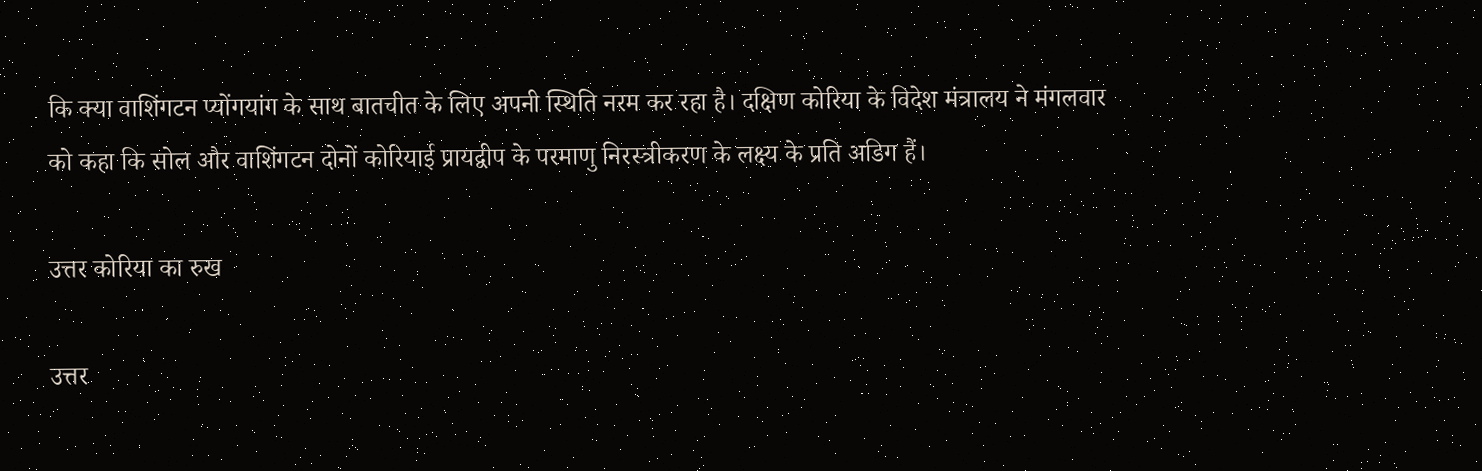कि क्या वाशिंगटन प्योंगयांग के साथ बातचीत के लिए अपनी स्थिति नरम कर रहा है। दक्षिण कोरिया के विदेश मंत्रालय ने मंगलवार को कहा कि सोल और वाशिंगटन दोनों कोरियाई प्रायद्वीप के परमाणु निरस्त्रीकरण के लक्ष्य के प्रति अडिग हैं।

उत्तर कोरिया का रुख

उत्तर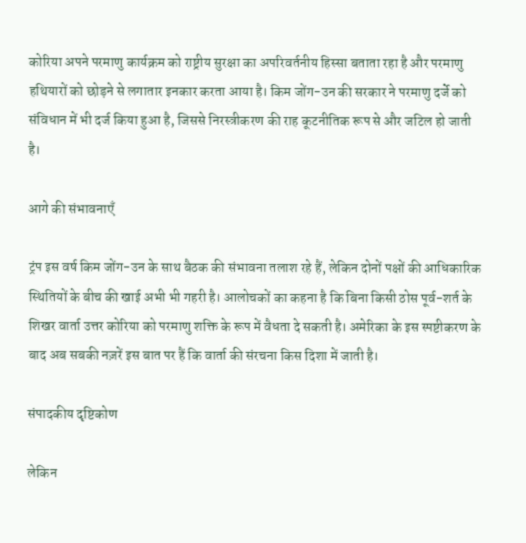कोरिया अपने परमाणु कार्यक्रम को राष्ट्रीय सुरक्षा का अपरिवर्तनीय हिस्सा बताता रहा है और परमाणु हथियारों को छोड़ने से लगातार इनकार करता आया है। किम जोंग-उन की सरकार ने परमाणु दर्जे को संविधान में भी दर्ज किया हुआ है, जिससे निरस्त्रीकरण की राह कूटनीतिक रूप से और जटिल हो जाती है।

आगे की संभावनाएँ

ट्रंप इस वर्ष किम जोंग-उन के साथ बैठक की संभावना तलाश रहे हैं, लेकिन दोनों पक्षों की आधिकारिक स्थितियों के बीच की खाई अभी भी गहरी है। आलोचकों का कहना है कि बिना किसी ठोस पूर्व-शर्त के शिखर वार्ता उत्तर कोरिया को परमाणु शक्ति के रूप में वैधता दे सकती है। अमेरिका के इस स्पष्टीकरण के बाद अब सबकी नज़रें इस बात पर हैं कि वार्ता की संरचना किस दिशा में जाती है।

संपादकीय दृष्टिकोण

लेकिन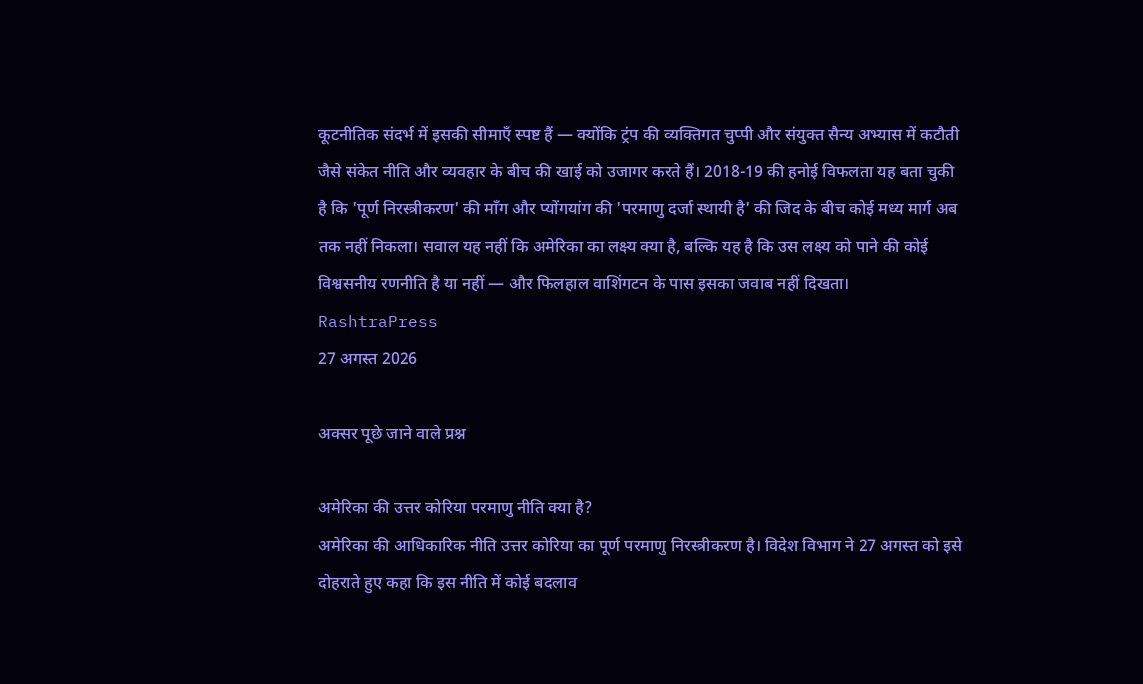कूटनीतिक संदर्भ में इसकी सीमाएँ स्पष्ट हैं — क्योंकि ट्रंप की व्यक्तिगत चुप्पी और संयुक्त सैन्य अभ्यास में कटौती जैसे संकेत नीति और व्यवहार के बीच की खाई को उजागर करते हैं। 2018-19 की हनोई विफलता यह बता चुकी है कि 'पूर्ण निरस्त्रीकरण' की माँग और प्योंगयांग की 'परमाणु दर्जा स्थायी है' की जिद के बीच कोई मध्य मार्ग अब तक नहीं निकला। सवाल यह नहीं कि अमेरिका का लक्ष्य क्या है, बल्कि यह है कि उस लक्ष्य को पाने की कोई विश्वसनीय रणनीति है या नहीं — और फिलहाल वाशिंगटन के पास इसका जवाब नहीं दिखता।
RashtraPress
27 अगस्त 2026

अक्सर पूछे जाने वाले प्रश्न

अमेरिका की उत्तर कोरिया परमाणु नीति क्या है?
अमेरिका की आधिकारिक नीति उत्तर कोरिया का पूर्ण परमाणु निरस्त्रीकरण है। विदेश विभाग ने 27 अगस्त को इसे दोहराते हुए कहा कि इस नीति में कोई बदलाव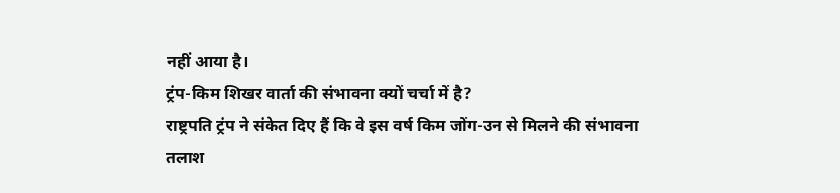नहीं आया है।
ट्रंप-किम शिखर वार्ता की संभावना क्यों चर्चा में है?
राष्ट्रपति ट्रंप ने संकेत दिए हैं कि वे इस वर्ष किम जोंग-उन से मिलने की संभावना तलाश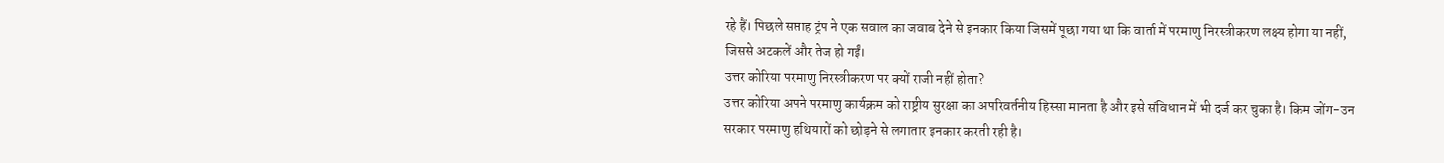रहे हैं। पिछले सप्ताह ट्रंप ने एक सवाल का जवाब देने से इनकार किया जिसमें पूछा गया था कि वार्ता में परमाणु निरस्त्रीकरण लक्ष्य होगा या नहीं, जिससे अटकलें और तेज हो गईं।
उत्तर कोरिया परमाणु निरस्त्रीकरण पर क्यों राजी नहीं होता?
उत्तर कोरिया अपने परमाणु कार्यक्रम को राष्ट्रीय सुरक्षा का अपरिवर्तनीय हिस्सा मानता है और इसे संविधान में भी दर्ज कर चुका है। किम जोंग-उन सरकार परमाणु हथियारों को छोड़ने से लगातार इनकार करती रही है।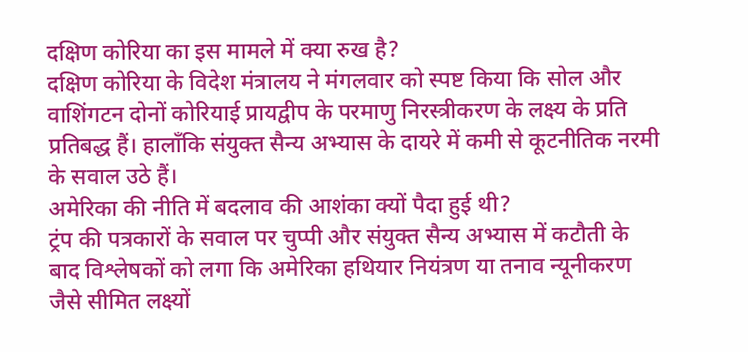दक्षिण कोरिया का इस मामले में क्या रुख है?
दक्षिण कोरिया के विदेश मंत्रालय ने मंगलवार को स्पष्ट किया कि सोल और वाशिंगटन दोनों कोरियाई प्रायद्वीप के परमाणु निरस्त्रीकरण के लक्ष्य के प्रति प्रतिबद्ध हैं। हालाँकि संयुक्त सैन्य अभ्यास के दायरे में कमी से कूटनीतिक नरमी के सवाल उठे हैं।
अमेरिका की नीति में बदलाव की आशंका क्यों पैदा हुई थी?
ट्रंप की पत्रकारों के सवाल पर चुप्पी और संयुक्त सैन्य अभ्यास में कटौती के बाद विश्लेषकों को लगा कि अमेरिका हथियार नियंत्रण या तनाव न्यूनीकरण जैसे सीमित लक्ष्यों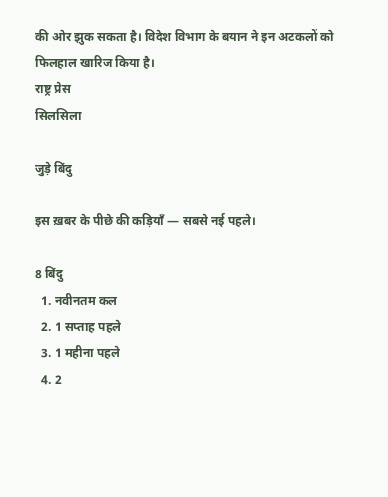की ओर झुक सकता है। विदेश विभाग के बयान ने इन अटकलों को फिलहाल खारिज किया है।
राष्ट्र प्रेस
सिलसिला

जुड़े बिंदु

इस ख़बर के पीछे की कड़ियाँ — सबसे नई पहले।

8 बिंदु
  1. नवीनतम कल
  2. 1 सप्ताह पहले
  3. 1 महीना पहले
  4. 2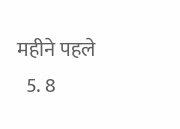महीने पहले
  5. 8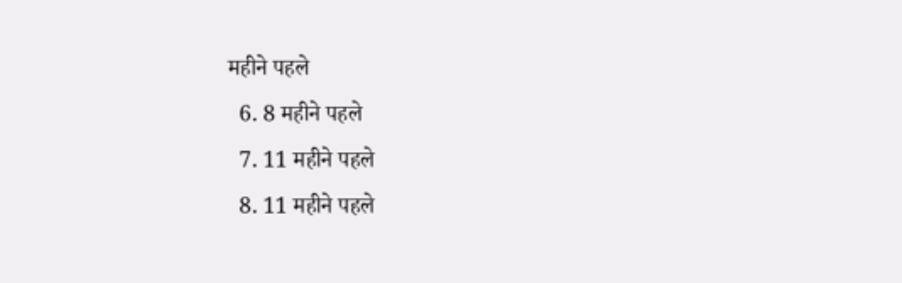महीने पहले
  6. 8 महीने पहले
  7. 11 महीने पहले
  8. 11 महीने पहले